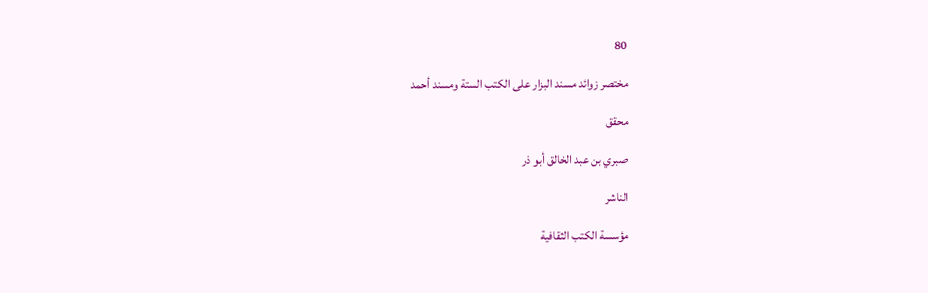80

مختصر زوائد مسند البزار على الكتب الستة ومسند أحمد

محقق

صبري بن عبد الخالق أبو ذر

الناشر

مؤسسة الكتب الثقافية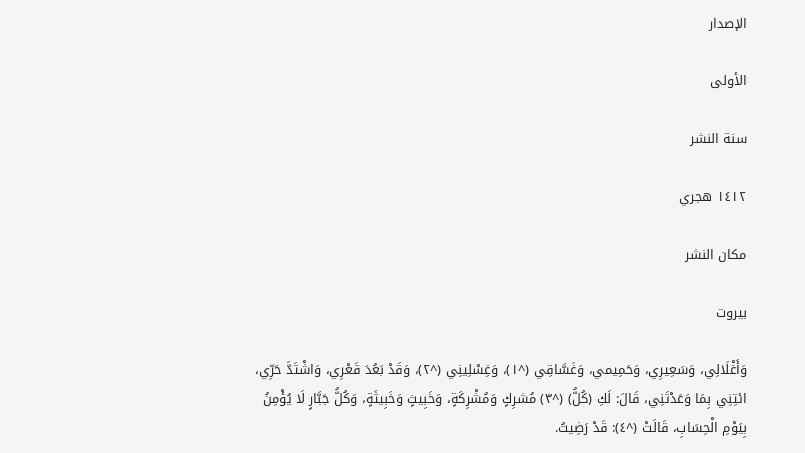الإصدار

الأولى

سنة النشر

١٤١٢ هجري

مكان النشر

بيروت

وَأَغْلَالِي، وَسَعِيرِي، وَحَمِيمي، وَغَسَّاقِي (^١)، وَغِسْلِينِي (^٢)، وَقَدْ بَعُدَ قَعْرِي، وَاشْتَدَّ حَرِّي، ائتِنِي بِمَا وَعَدْتَنِي، قَالَ: لَكِ (كُلُّ) (^٣) مُشرِكٍ وَمُشْرِكَةٍ، وَخَبِيثٍ وَخَبِيثَةٍ، وَكُلُّ جَبَّارٍ لَا يُؤْمِنُ بِيَوْمِ الْحِسَابِ، قَالَتْ (^٤): قَدْ رَضِيتُ.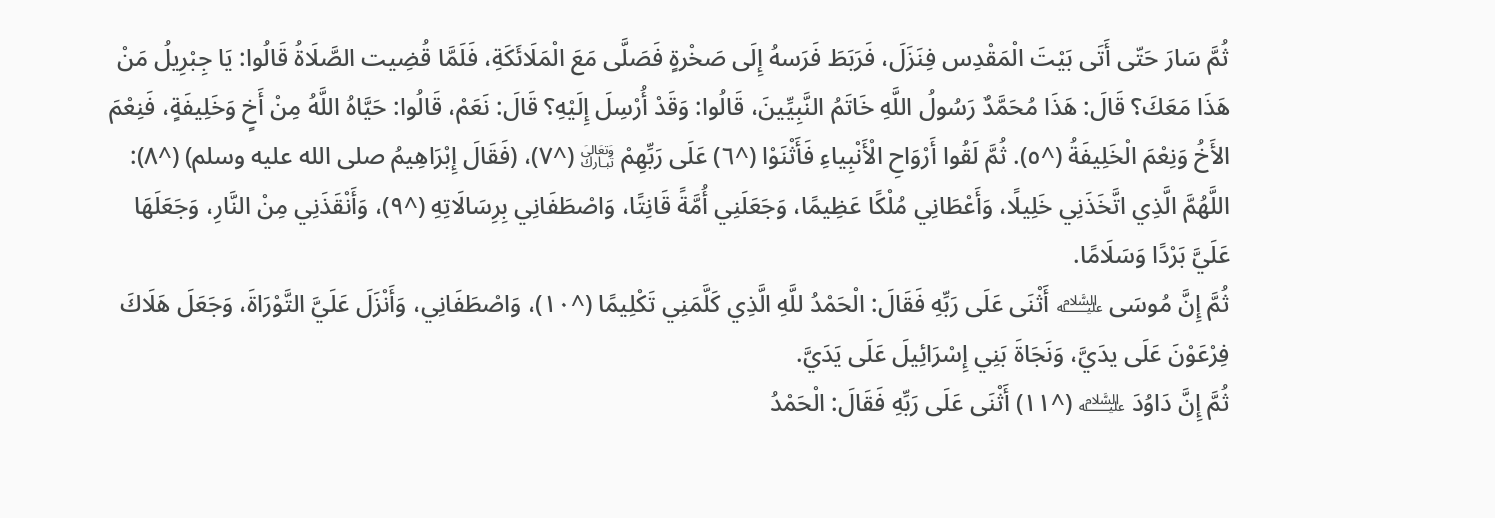ثُمَّ سَارَ حَتّى أَتَى بَيْتَ الْمَقْدِس فِنَزَلَ، فَرَبَطَ فَرَسهُ إِلَى صَخْرةٍ فَصَلَّى مَعَ الْمَلَائَكَةِ، فَلَمَّا قُضِيت الصَّلَاةُ قَالُوا: يَا جِبْرِيلُ مَنْ هَذَا مَعَكَ؟ قَالَ: هَذَا مُحَمَّدٌ رَسُولُ اللَّهِ خَاتَمُ النَّبِيِّينَ، قَالُوا: وَقَدْ أُرْسِلَ إِلَيْهِ؟ قَالَ: نَعَمْ، قَالُوا: حَيَّاهُ اللَّهُ مِنْ أَخٍ وَخَلِيفَةٍ، فَنِعْمَ الأَخُ وَنِعْمَ الْخَلِيفَةُ (^٥). ثُمَّ لَقُوا أَرْوَاحِ الْأَنْبِياءِ فَأَثْنَوْا (^٦) عَلَى رَبِّهِمْ ﵎ (^٧)، (فَقَالَ إِبْرَاهِيمُ صلى الله عليه وسلم) (^٨): اللَّهُمَّ الَّذِي اتَّخَذَنِي خَلِيلًا، وَأَعْطَانِي مُلْكًا عَظِيمًا، وَجَعَلَنِي أُمَّةً قَانِتًا، وَاصْطَفَانِي بِرِسَالَاتِهِ (^٩)، وَأَنْقَذَنِي مِنْ النَّارِ، وَجَعَلَهَا عَلَيَّ بَرْدًا وَسَلَامًا.
ثُمَّ إِنَّ مُوسَى ﵇ أَثْنَى عَلَى رَبِّهِ فَقَالَ: الْحَمْدُ للَّهِ الَّذِي كَلَّمَنِي تَكْلِيمًا (^١٠)، وَاصْطَفَانِي، وَأَنْزَلَ عَلَيَّ التَّوْرَاةَ، وَجَعَلَ هَلَاكَ فِرْعَوْنَ عَلَى يدَيَّ، وَنَجَاةَ بَنِي إِسْرَائِيلَ عَلَى يَدَيَّ.
ثُمَّ إِنَّ دَاوُدَ ﵇ (^١١) أَثْنَى عَلَى رَبِّهِ فَقَالَ: الْحَمْدُ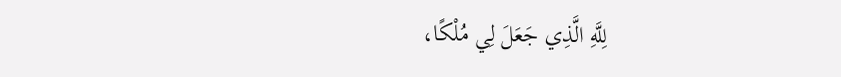لِلَّهِ الَّذِي جَعَلَ لِي مُلْكًا،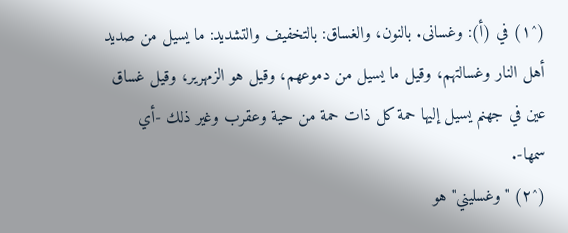(^١) في (أ): وغسانى. بالنون، والغساق: بالتخفيف والتشديد: ما يسيل من صديد أهل النار وغسالتهم، وقيل ما يسيل من دموعهم، وقيل هو الزمهرير، وقيل غساق عين في جهنم يسيل إليها حمة كل ذات حمة من حية وعقرب وغير ذلك -أي سمها-.
(^٢) "وغسليني" هو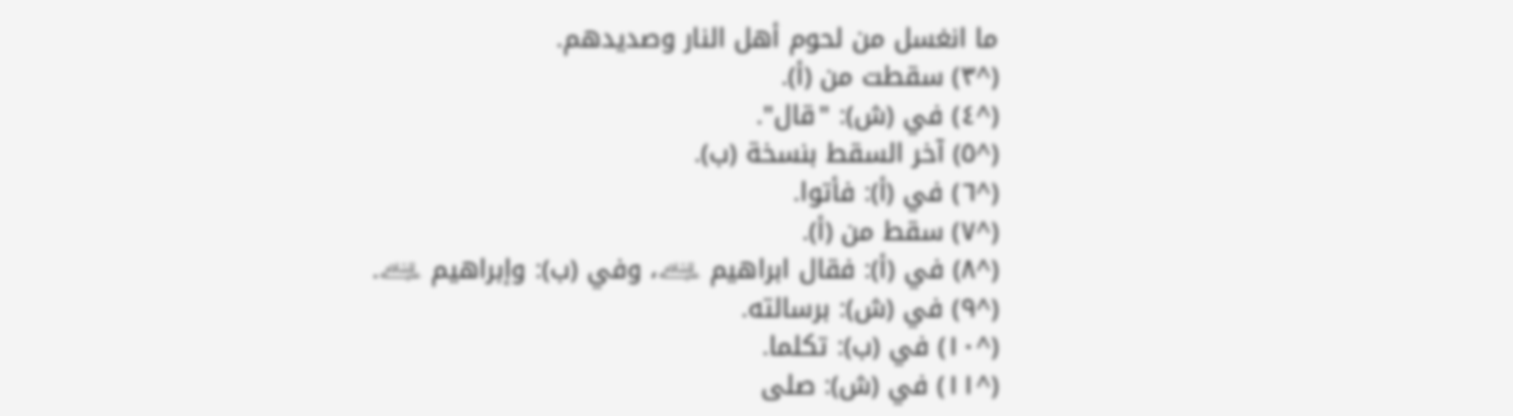ما انغسل من لحوم أهل النار وصديدهم.
(^٣) سقطت من (أ).
(^٤) في (ش): "قال".
(^٥) آخر السقط بنسخة (ب).
(^٦) في (أ): فأتوا.
(^٧) سقط من (أ).
(^٨) في (أ): فقال ابراهيم ﵇، وفي (ب): وإبراهيم ﵇.
(^٩) في (ش): برسالته.
(^١٠) في (ب): تكلما.
(^١١) في (ش): صلى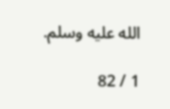الله عليه وسلم.

1 / 82